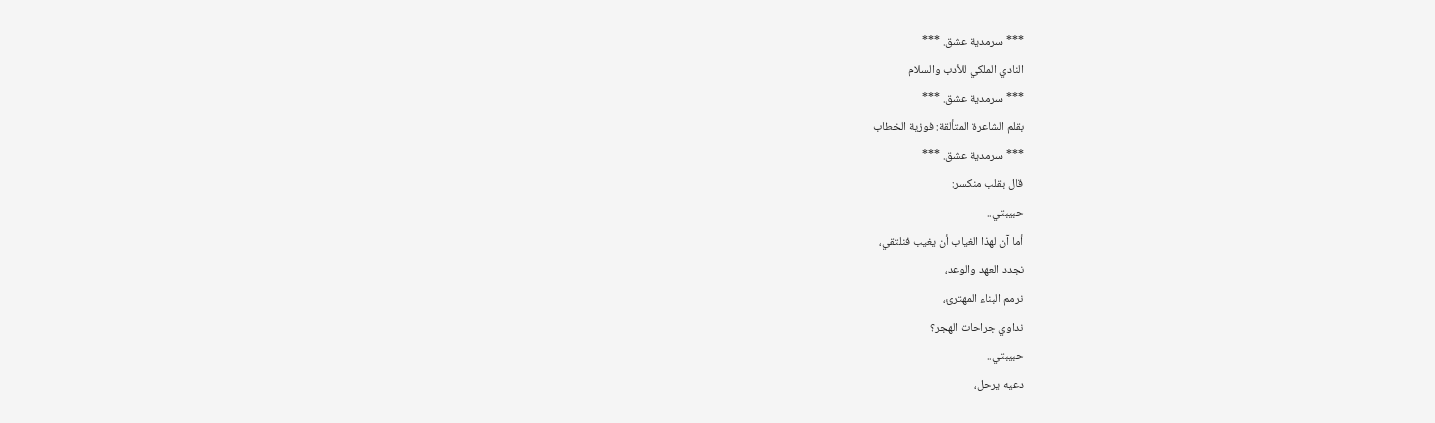*** سرمدية عشق. ***
النادي الملكي للأدب والسلام
*** سرمدية عشق. ***
بقلم الشاعرة المتألقة: فوزية الخطاب
*** سرمدية عشق. ***
قال بقلب منكسر:
حبيبتي..
أما آن لهذا الغياب أن يغيب فنلتقي،
نجدد العهد والوعد،
نرمم البناء المهترئ،
نداوي جراحات الهجر؟
حبيبتي..
دعيه يرحل،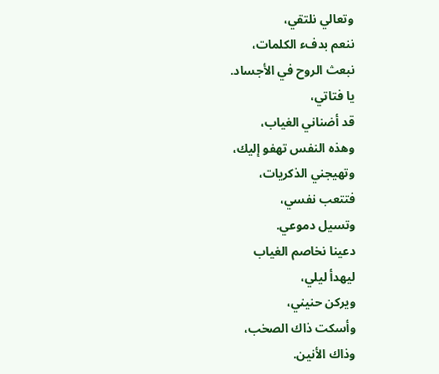وتعالي نلتقي،
ننعم بدفء الكلمات،
نبعث الروح في الأجساد.
يا فتاتي،
قد أضناني الغياب،
وهذه النفس تهفو إليك،
وتهيجني الذكريات،
فتتعب نفسي،
وتسيل دموعي.
دعينا نخاصم الغياب
ليهدأ ليلي،
ويركن حنيني،
وأسكت ذاك الصخب،
وذاك الأنين.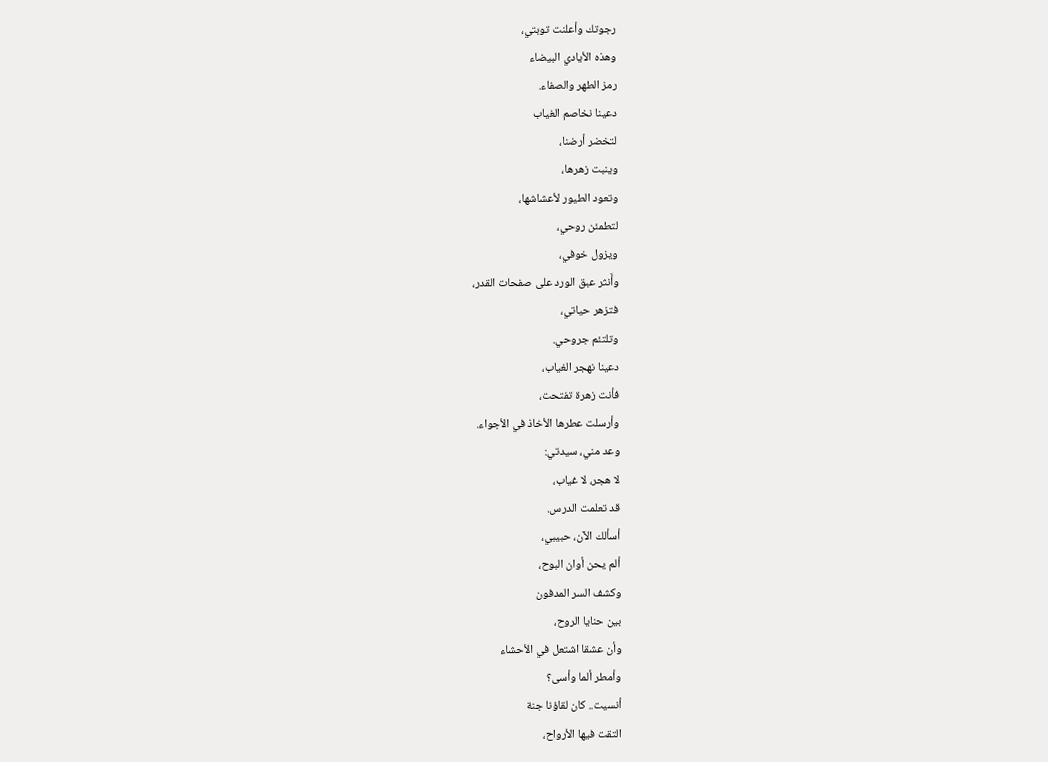رجوتك وأعلنت توبتي،
وهذه الأيادي البيضاء
رمز الطهر والصفاء.
دعينا نخاصم الغياب
لتخضر أرضنا،
وينبت زهرها،
وتعود الطيور لأعشاشها،
لتطمئن روحي،
ويزول خوفي،
وأَنثر عبق الورد على صفحات القدر،
فتزهر حياتي،
وتلتئم جروحي.
دعينا نهجر الغياب،
فأنت زهرة تفتحت،
وأرسلت عطرها الأخاذ في الأجواء.
وعد مني، سيدتي:
لا هجر، لا غياب،
قد تعلمت الدرس.
أسألك الآن، حبيبي،
ألم يحن أوان البوح،
وكشف السر المدفون
بين حنايا الروح،
وأن عشقا اشتعل في الأحشاء
وأمطر ألما وأسى؟
أنسيت.. كان لقاؤنا جنة
التقت فيها الأرواح،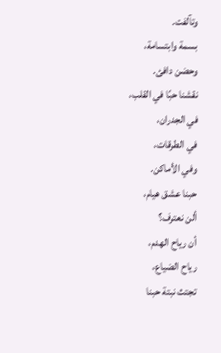وتآلفت.
بسمة وابتسامة،
وحضن دافئ.
نقشنا حبًا في القلب،
في الجدران،
في الطرقات،
وفي الأماكن.
حبنا عشق هيام،
ألن نعترف؟
أن رياح الهدم،
رياح الضياع،
تجتث نبتة حبنا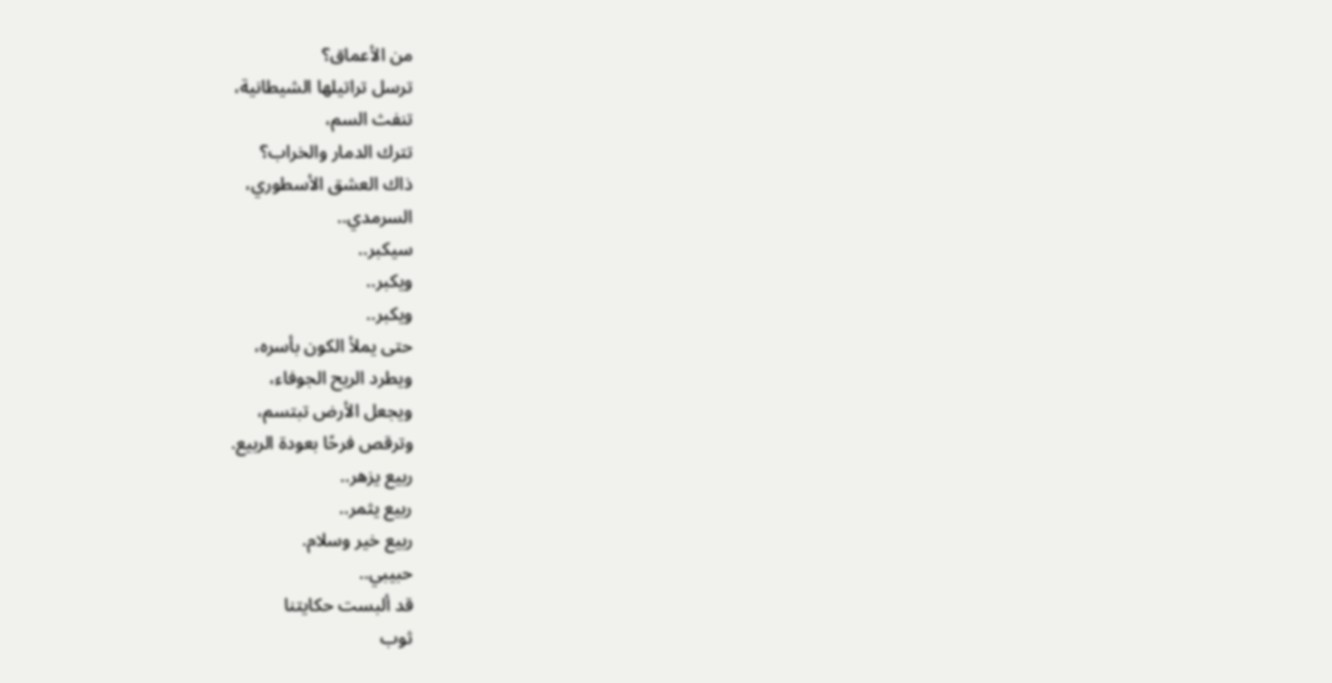من الأعماق؟
ترسل تراتيلها الشيطانية،
تنفث السم،
تترك الدمار والخراب؟
ذاك العشق الأسطوري،
السرمدي..
سيكبر..
ويكبر..
ويكبر..
حتى يملأ الكون بأسره،
ويطرد الريح الجوفاء،
ويجعل الأرض تبتسم،
وترقص فرحًا بعودة الربيع.
ربيع يزهر..
ربيع يثمر..
ربيع خير وسلام.
حبيبي..
قد ألبست حكايتنا
ثوب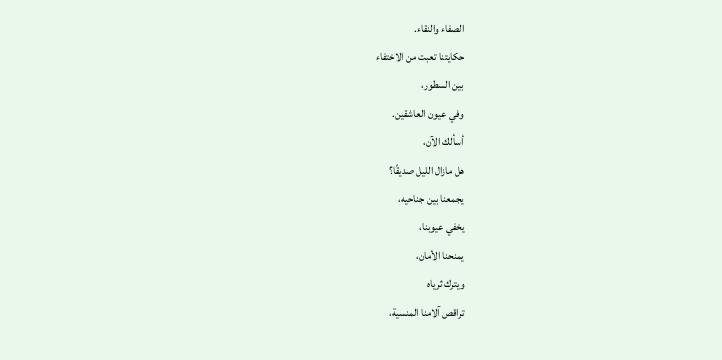الصفاء والنقاء.
حكايتنا تعبت من الاختفاء
بين السطور،
وفي عيون العاشقين.
أسألك الآن،
هل مازال الليل صديقًا؟
يجمعنا بين جناحيه،
يخفي عيوبنا،
يمنحنا الأمان،
ويترك ثرياه
تراقص آلامنا المنسية،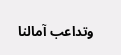وتداعب آمالنا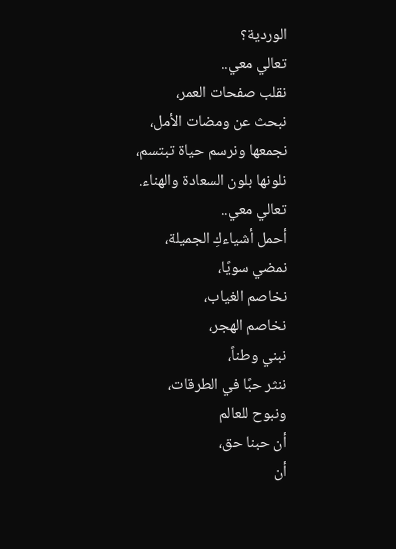الوردية؟
تعالي معي..
نقلب صفحات العمر،
نبحث عن ومضات الأمل،
نجمعها ونرسم حياة تبتسم،
نلونها بلون السعادة والهناء.
تعالي معي..
أحمل أشياءكِ الجميلة،
نمضي سويًا،
نخاصم الغياب،
نخاصم الهجر،
نبني وطناً،
ننثر حبًا في الطرقات،
ونبوح للعالم
أن حبنا حق،
أن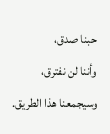حبنا صدق،
وأننا لن نفترق،
وسيجمعنا هذا الطريق.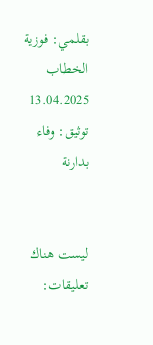بقلمي: فوزية الخطاب
13.04.2025
توثيق: وفاء بدارنة


ليست هناك تعليقات: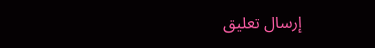إرسال تعليق